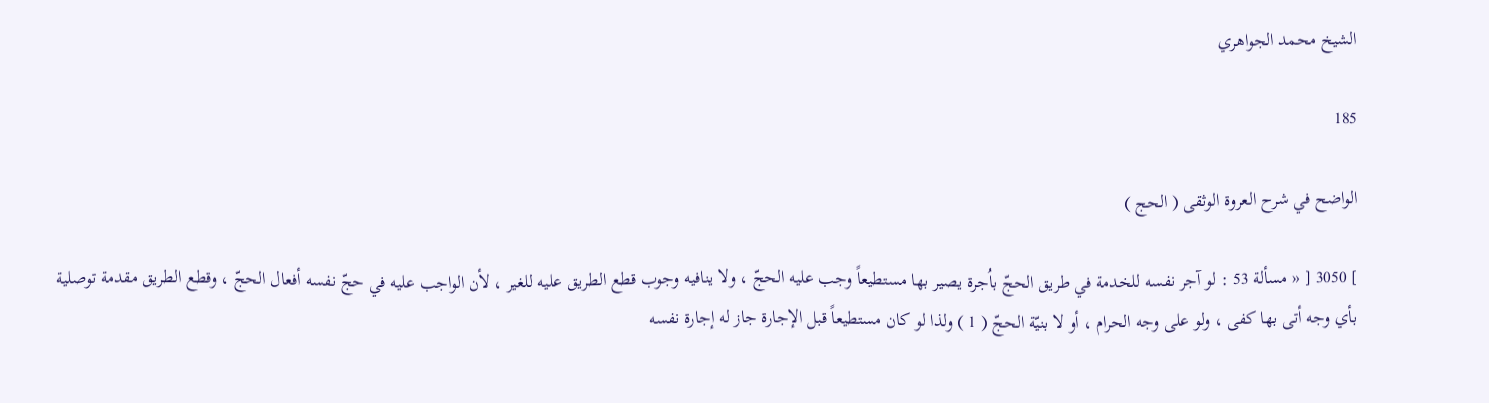الشيخ محمد الجواهري

185

الواضح في شرح العروة الوثقى ( الحج )

] 3050 [ « مسألة 53 : لو آجر نفسه للخدمة في طريق الحجّ باُجرة يصير بها مستطيعاً وجب عليه الحجّ ، ولا ينافيه وجوب قطع الطريق عليه للغير ، لأن الواجب عليه في حجّ نفسه أفعال الحجّ ، وقطع الطريق مقدمة توصلية بأي وجه أتى بها كفى ، ولو على وجه الحرام ، أو لا بنيّة الحجّ ( 1 ) ولذا لو كان مستطيعاً قبل الإجارة جاز له إجارة نفسه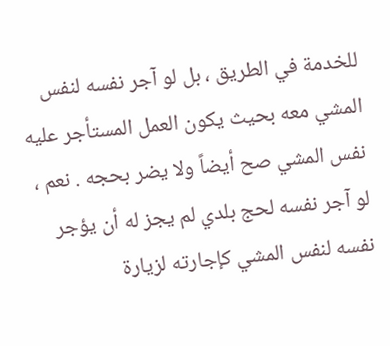للخدمة في الطريق ، بل لو آجر نفسه لنفس المشي معه بحيث يكون العمل المستأجر عليه نفس المشي صح أيضاً ولا يضر بحجه . نعم ، لو آجر نفسه لحج بلدي لم يجز له أن يؤجر نفسه لنفس المشي كإجارته لزيارة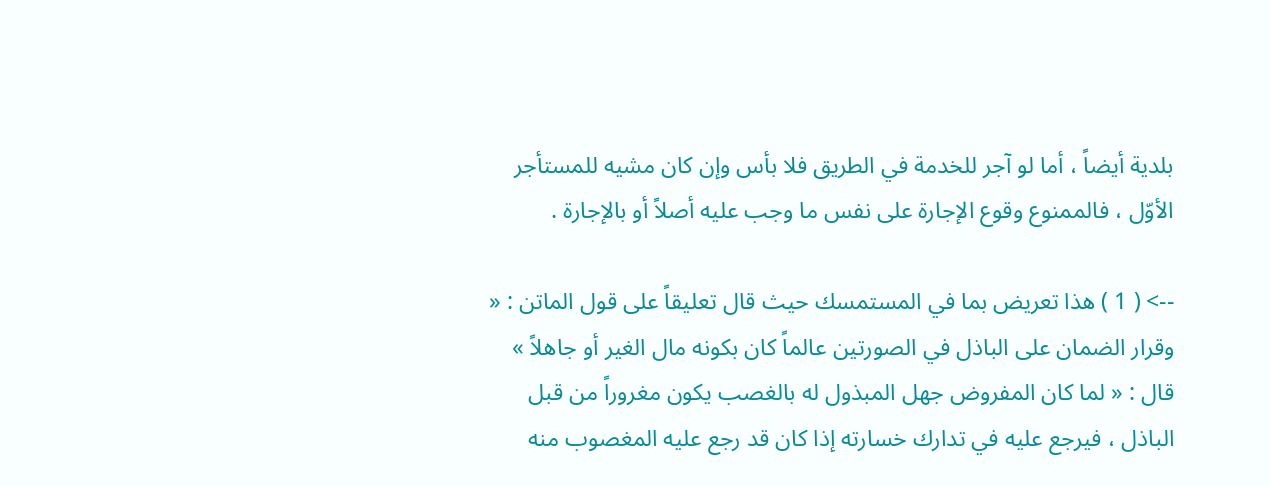بلدية أيضاً ، أما لو آجر للخدمة في الطريق فلا بأس وإن كان مشيه للمستأجر الأوّل ، فالممنوع وقوع الإجارة على نفس ما وجب عليه أصلاً أو بالإجارة .

--> ( 1 ) هذا تعريض بما في المستمسك حيث قال تعليقاً على قول الماتن : « وقرار الضمان على الباذل في الصورتين عالماً كان بكونه مال الغير أو جاهلاً » قال : « لما كان المفروض جهل المبذول له بالغصب يكون مغروراً من قبل الباذل ، فيرجع عليه في تدارك خسارته إذا كان قد رجع عليه المغصوب منه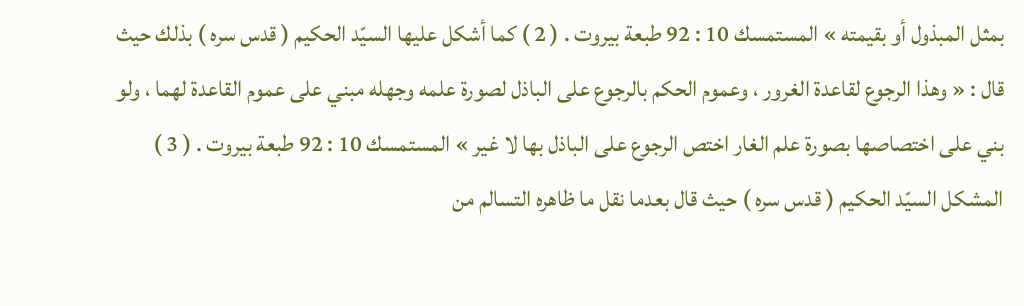بمثل المبذول أو بقيمته » المستمسك 10 : 92 طبعة بيروت . ( 2 ) كما أشكل عليها السيّد الحكيم ( قدس سره ) بذلك حيث قال : « وهذا الرجوع لقاعدة الغرور ، وعموم الحكم بالرجوع على الباذل لصورة علمه وجهله مبني على عموم القاعدة لهما ، ولو بني على اختصاصها بصورة علم الغار اختص الرجوع على الباذل بها لا غير » المستمسك 10 : 92 طبعة بيروت . ( 3 ) المشكل السيّد الحكيم ( قدس سره ) حيث قال بعدما نقل ما ظاهره التسالم من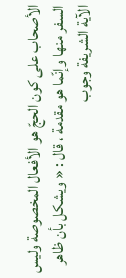الأصحاب على كون الحجّ هو الأفعال المخصوصة وليس السفر منها وإنّما هو مقدمة ، قال : « ويشكل بأن ظاهر الآية الشريفة وجوب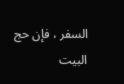السفر ، فإن حج البيت